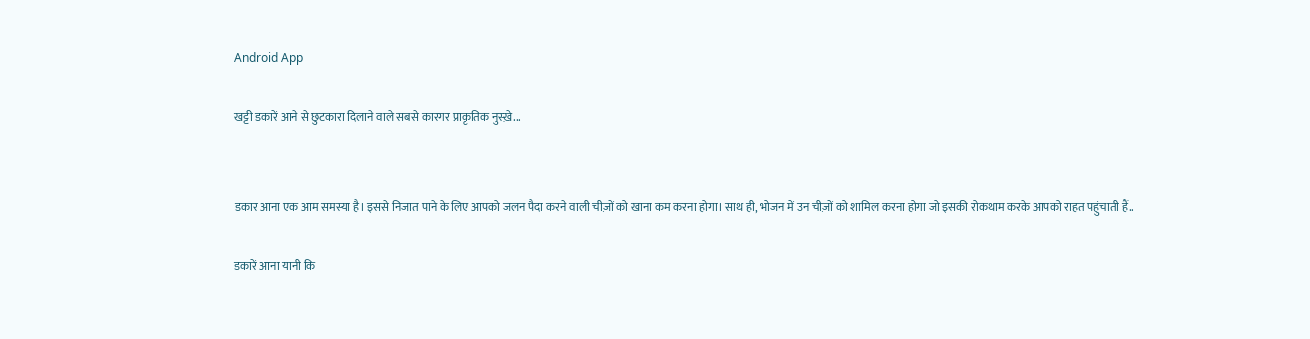Android App

खट्टी डकारें आने से छुटकारा दिलाने वाले सबसे कारगर प्राकृतिक नुस्ख़े...


डकार आना एक आम समस्या है। इससे निजात पाने के लिए आपको जलन पैदा करने वाली चीज़ों को खाना कम करना होगा। साथ ही, भोजन में उन चीज़ों को शामिल करना होगा जो इसकी रोकथाम करके आपको राहत पहुंचाती हैं..

डकारें आना यानी कि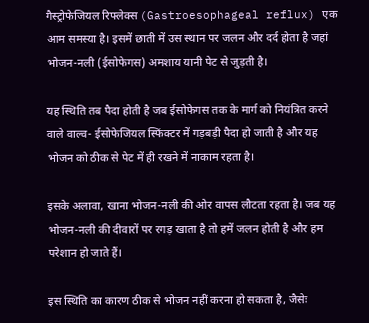गैस्ट्रोफेजियल रिफ्लेक्स (Gastroesophageal reflux) एक आम समस्या है। इसमें छाती में उस स्थान पर जलन और दर्द होता है जहां भोजन-नली (ईसोफेगस) अमशाय यानी पेट से जुड़ती है।

यह स्थिति तब पैदा होती है जब ईसोफेगस तक के मार्ग को नियंत्रित करने वाले वाल्व- ईसोफेजियल स्फिंक्टर में गड़बड़ी पैदा हो जाती है और यह भोजन को ठीक से पेट में ही रखने में नाकाम रहता है।

इसके अलावा, खाना भोजन-नली की ओर वापस लौटता रहता है। जब यह भोजन-नली की दीवारों पर रगड़ खाता है तो हमें जलन होती है और हम परेशान हो जाते हैं।

इस स्थिति का कारण ठीक से भोजन नहीं करना हो सकता है, जैसेः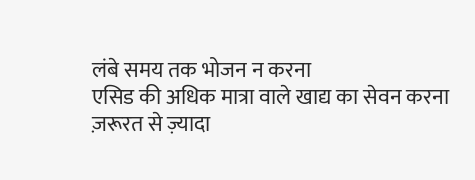लंबे समय तक भोजन न करना
एसिड की अधिक मात्रा वाले खाद्य का सेवन करना
ज़रूरत से ज़्यादा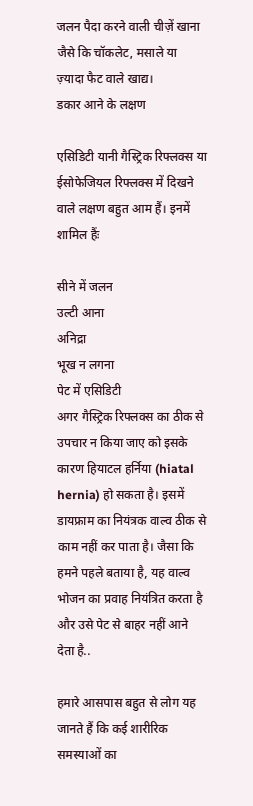जलन पैदा करने वाली चीज़ें खाना जैसे कि चॉकलेट, मसाले या ज़्यादा फैट वाले खाद्य।
डकार आने के लक्षण

एसिडिटी यानी गैस्ट्रिक रिफ्लक्स या ईसोफेजियल रिफ्लक्स में दिखने वाले लक्षण बहुत आम हैं। इनमें शामिल हैंः

सीने में जलन
उल्टी आना
अनिद्रा
भूख न लगना
पेट में एसिडिटी
अगर गैस्ट्रिक रिफ्लक्स का ठीक से उपचार न किया जाए को इसके कारण हियाटल हर्निया (hiatal hernia) हो सकता है। इसमें डायफ्राम का नियंत्रक वाल्व ठीक से काम नहीं कर पाता है। जैसा कि हमने पहले बताया है, यह वाल्व भोजन का प्रवाह नियंत्रित करता है और उसे पेट से बाहर नहीं आने देता है..

हमारे आसपास बहुत से लोग यह जानते हैं कि कई शारीरिक समस्याओं का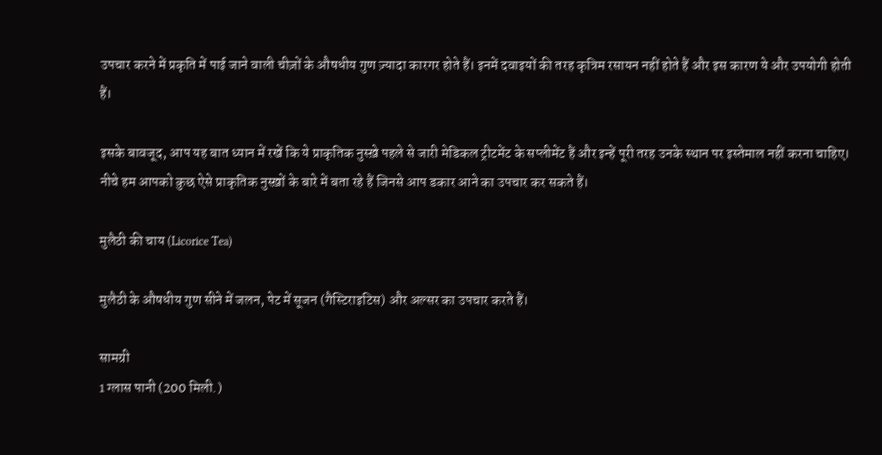उपचार करने में प्रकृति में पाई जाने वाली चीज़ों के औषधीय गुण ज़्यादा कारगर होते हैं। इनमें दवाइयों की तरह कृत्रिम रसायन नहीं होते हैं और इस कारण ये और उपयोगी होती हैं।

इसके बावजूद, आप यह बात ध्यान में रखें कि ये प्राकृतिक नुस्ख़े पहले से जारी मेडिकल ट्रीटमेंट के सप्लीमेंट हैं और इन्हें पूरी तरह उनके स्थान पर इस्तेमाल नहीं करना चाहिए। नीचे हम आपको कुछ ऐसे प्राकृतिक नुस्ख़ों के बारे में बता रहे हैं जिनसे आप डकार आने का उपचार कर सकते हैं।

मुलैठी की चाय (Licorice Tea)

मुलैठी के औषधीय गुण सीने में जलन, पेट में सूजन (गैस्टिराइटिस) और अल्सर का उपचार करते हैं।

सामग्री
1 ग्लास पानी (200 मिली.)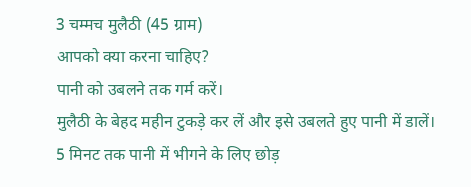3 चम्मच मुलैठी (45 ग्राम)
आपको क्या करना चाहिए?
पानी को उबलने तक गर्म करें।
मुलैठी के बेहद महीन टुकड़े कर लें और इसे उबलते हुए पानी में डालें।
5 मिनट तक पानी में भीगने के लिए छोड़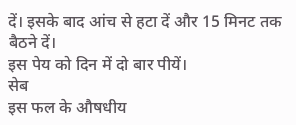दें। इसके बाद आंच से हटा दें और 15 मिनट तक बैठने दें।
इस पेय को दिन में दो बार पीयें।
सेब
इस फल के औषधीय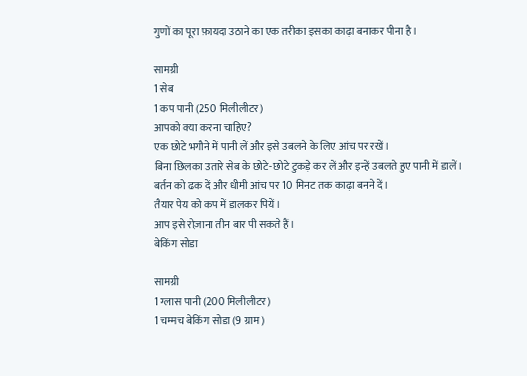गुणों का पूरा फ़ायदा उठाने का एक तरीका इसका काढ़ा बनाकर पीना है।

सामग्री
1 सेब
1 कप पानी (250 मिलीलीटर)
आपको क्या करना चाहिए?
एक छोटे भगौने में पानी लें और इसे उबलने के लिए आंच पर रखें।
बिना छिलका उतारे सेब के छोटे-छोटे टुकड़े कर लें और इन्हें उबलते हुए पानी में डालें।
बर्तन को ढक दें और धीमी आंच पर 10 मिनट तक काढ़ा बनने दें।
तैयार पेय को कप में डालकर पियें।
आप इसे रोज़ाना तीन बार पी सकते हैं।
बेकिंग सोडा

सामग्री
1 ग्लास पानी (200 मिलीलीटर)
1 चम्मच बेकिंग सोडा (9 ग्राम)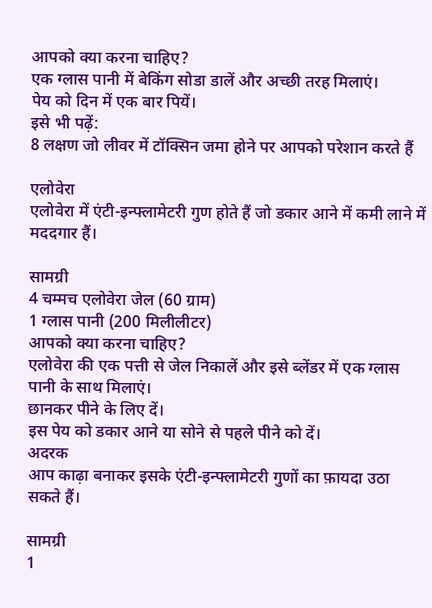आपको क्या करना चाहिए?
एक ग्लास पानी में बेकिंग सोडा डालें और अच्छी तरह मिलाएं।
पेय को दिन में एक बार पियें।
इसे भी पढ़ें:
8 लक्षण जो लीवर में टॉक्सिन जमा होने पर आपको परेशान करते हैं

एलोवेरा
एलोवेरा में एंटी-इन्फ्लामेटरी गुण होते हैं जो डकार आने में कमी लाने में मददगार हैं।

सामग्री
4 चम्मच एलोवेरा जेल (60 ग्राम)
1 ग्लास पानी (200 मिलीलीटर)
आपको क्या करना चाहिए?
एलोवेरा की एक पत्ती से जेल निकालें और इसे ब्लेंडर में एक ग्लास पानी के साथ मिलाएं।
छानकर पीने के लिए दें।
इस पेय को डकार आने या सोने से पहले पीने को दें।
अदरक
आप काढ़ा बनाकर इसके एंटी-इन्फ्लामेटरी गुणों का फ़ायदा उठा सकते हैं।

सामग्री
1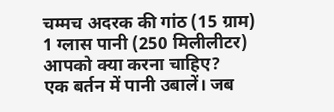चम्मच अदरक की गांठ (15 ग्राम)
1 ग्लास पानी (250 मिलीलीटर)
आपको क्या करना चाहिए?
एक बर्तन में पानी उबालें। जब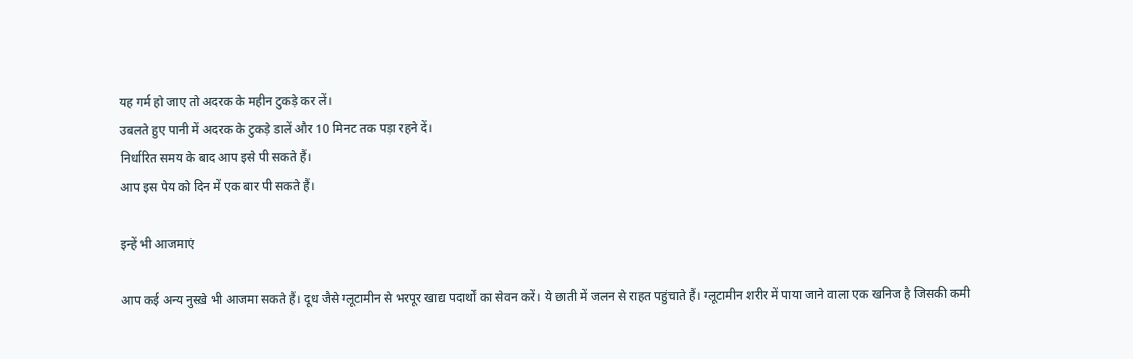यह गर्म हो जाए तो अदरक के महीन टुकड़े कर लें।
उबलते हुए पानी में अदरक के टुकड़े डालें और 10 मिनट तक पड़ा रहने दें।
निर्धारित समय के बाद आप इसे पी सकते हैं।
आप इस पेय को दिन में एक बार पी सकते हैं।

इन्हें भी आजमाएं

आप कई अन्य नुस्ख़े भी आजमा सकते हैं। दूध जैसे ग्लूटामीन से भरपूर खाद्य पदार्थों का सेवन करें। ये छाती में जलन से राहत पहुंचाते हैं। ग्लूटामीन शरीर में पाया जाने वाला एक खनिज है जिसकी कमी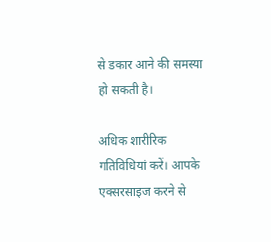से डकार आने की समस्या हो सकती है।

अधिक शारीरिक गतिविधियां करें। आपके एक्सरसाइज करने से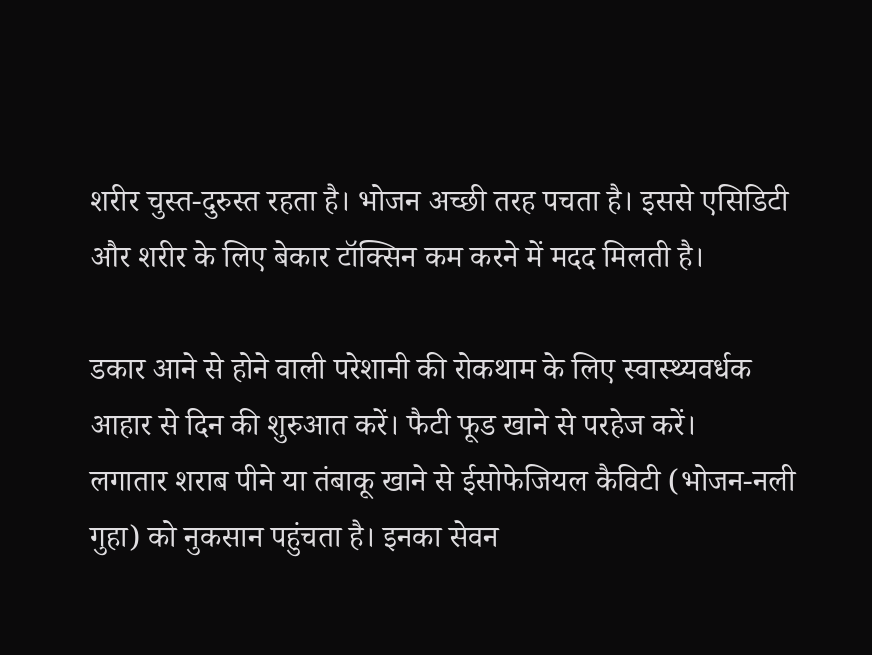शरीर चुस्त-दुरुस्त रहता है। भोजन अच्छी तरह पचता है। इससे एसिडिटी और शरीर के लिए बेकार टॉक्सिन कम करने में मदद मिलती है।

डकार आने से होने वाली परेशानी की रोकथाम के लिए स्वास्थ्यवर्धक आहार से दिन की शुरुआत करें। फैटी फूड खाने से परहेज करें।
लगातार शराब पीने या तंबाकू खाने से ईसोफेजियल कैविटी (भोजन-नली गुहा) को नुकसान पहुंचता है। इनका सेवन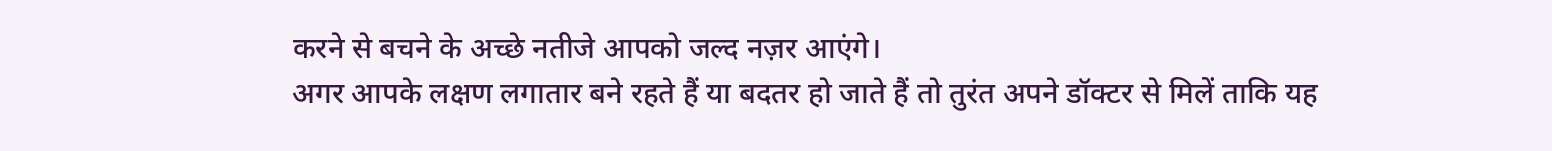करने से बचने के अच्छे नतीजे आपको जल्द नज़र आएंगे।
अगर आपके लक्षण लगातार बने रहते हैं या बदतर हो जाते हैं तो तुरंत अपने डॉक्टर से मिलें ताकि यह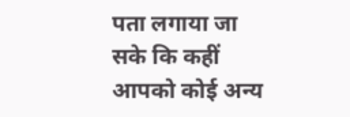पता लगाया जा सके कि कहीं आपको कोई अन्य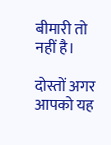बीमारी तो नहीं है।

दोस्तों अगर आपको यह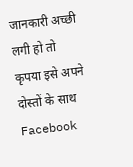जानकारी अच्छी लगी हो तो कृपया इसे अपने दोस्तों के साथ Facebook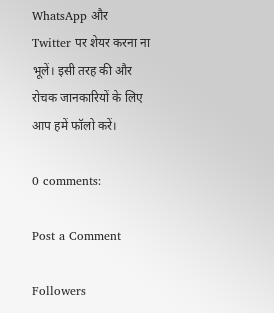WhatsApp और Twitter पर शेयर करना ना भूलें। इसी तरह की और रोचक जानकारियों के लिए आप हमें फॉलो करें।

0 comments:

Post a Comment

Followers